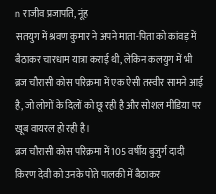n राजीव प्रजापति, नूंह
सतयुग में श्रवण कुमार ने अपने माता-पिता को कांवड़ में बैठाकर चारधाम यात्रा कराई थी, लेकिन कलयुग में भी ब्रज चौरासी कोस परिक्रमा में एक ऐसी तस्वीर सामने आई है, जो लोगों के दिलों को छू रही है और सोशल मीडिया पर खूब वायरल हो रही है।
ब्रज चौरासी कोस परिक्रमा में 105 वर्षीय बुजुर्ग दादी किरण देवी को उनके पोते पालकी में बैठाकर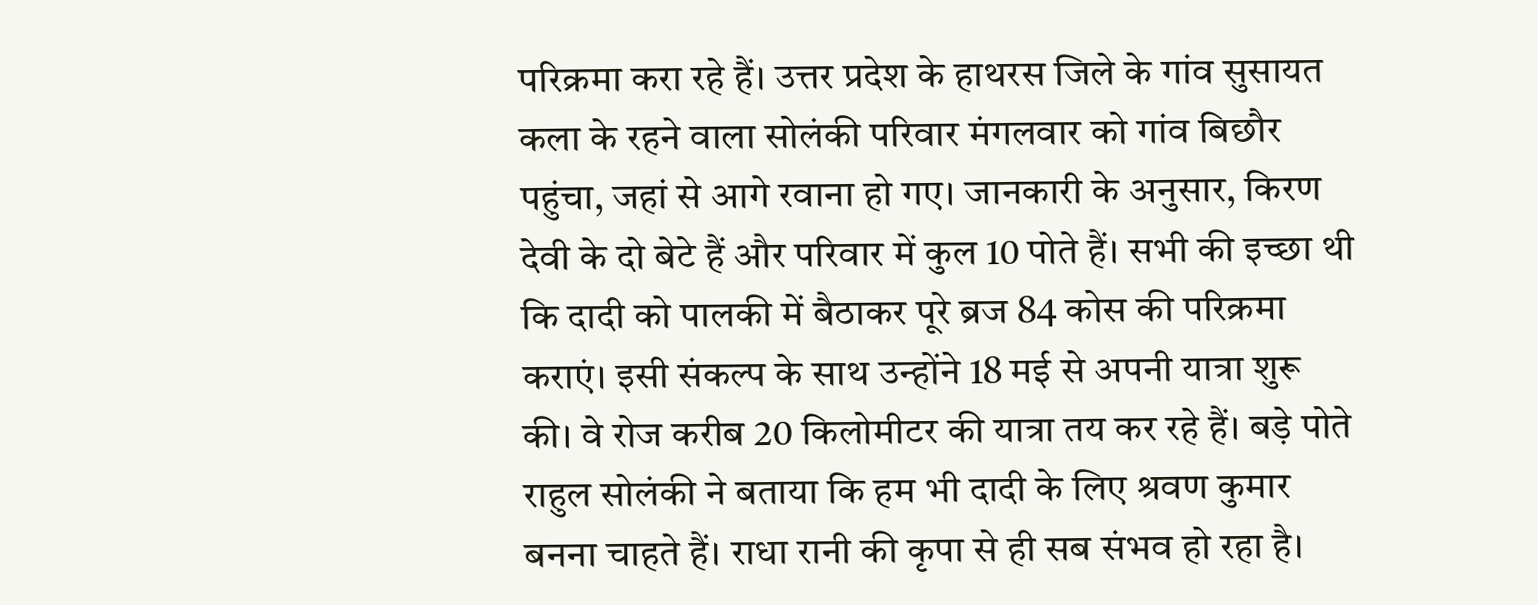परिक्रमा करा रहे हैं। उत्तर प्रदेश के हाथरस जिले के गांव सुसायत कला के रहने वाला सोलंकी परिवार मंगलवार को गांव बिछौर पहुंचा, जहां से आगे रवाना हो गए। जानकारी के अनुसार, किरण देवी के दो बेटे हैं और परिवार में कुल 10 पोते हैं। सभी की इच्छा थी कि दादी को पालकी में बैठाकर पूरे ब्रज 84 कोस की परिक्रमा कराएं। इसी संकल्प के साथ उन्होंने 18 मई से अपनी यात्रा शुरू की। वे रोज करीब 20 किलोमीटर की यात्रा तय कर रहे हैं। बड़े पोते राहुल सोलंकी ने बताया कि हम भी दादी के लिए श्रवण कुमार बनना चाहते हैं। राधा रानी की कृपा से ही सब संभव हो रहा है।